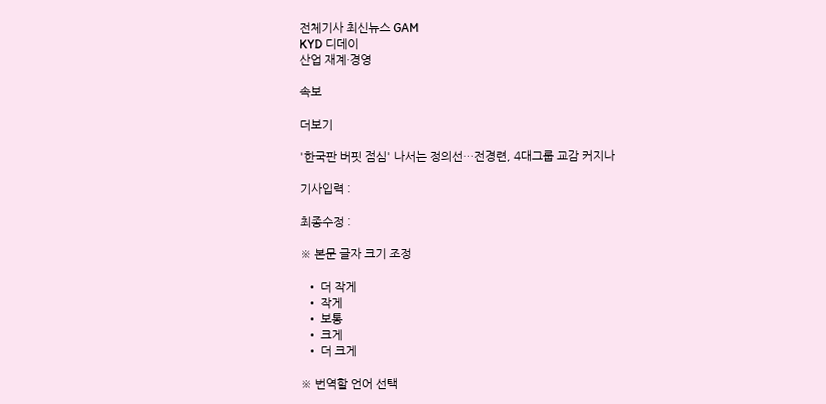전체기사 최신뉴스 GAM
KYD 디데이
산업 재계·경영

속보

더보기

'한국판 버핏 점심' 나서는 정의선…전경련, 4대그룹 교감 커지나

기사입력 :

최종수정 :

※ 본문 글자 크기 조정

  • 더 작게
  • 작게
  • 보통
  • 크게
  • 더 크게

※ 번역할 언어 선택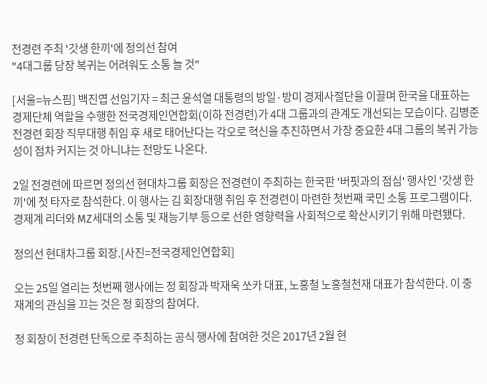전경련 주최 '갓생 한끼'에 정의선 참여
"4대그룹 당장 복귀는 어려워도 소통 늘 것"

[서울=뉴스핌] 백진엽 선임기자 = 최근 윤석열 대통령의 방일·방미 경제사절단을 이끌며 한국을 대표하는 경제단체 역할을 수행한 전국경제인연합회(이하 전경련)가 4대 그룹과의 관계도 개선되는 모습이다. 김병준 전경련 회장 직무대행 취임 후 새로 태어난다는 각오로 혁신을 추진하면서 가장 중요한 4대 그룹의 복귀 가능성이 점차 커지는 것 아니냐는 전망도 나온다.

2일 전경련에 따르면 정의선 현대차그룹 회장은 전경련이 주최하는 한국판 '버핏과의 점심' 행사인 '갓생 한끼'에 첫 타자로 참석한다. 이 행사는 김 회장대행 취임 후 전경련이 마련한 첫번째 국민 소통 프로그램이다. 경제계 리더와 MZ세대의 소통 및 재능기부 등으로 선한 영향력을 사회적으로 확산시키기 위해 마련됐다.

정의선 현대차그룹 회장.[사진=전국경제인연합회]

오는 25일 열리는 첫번째 행사에는 정 회장과 박재욱 쏘카 대표, 노홍철 노홍철천재 대표가 참석한다. 이 중 재계의 관심을 끄는 것은 정 회장의 참여다.

정 회장이 전경련 단독으로 주최하는 공식 행사에 참여한 것은 2017년 2월 현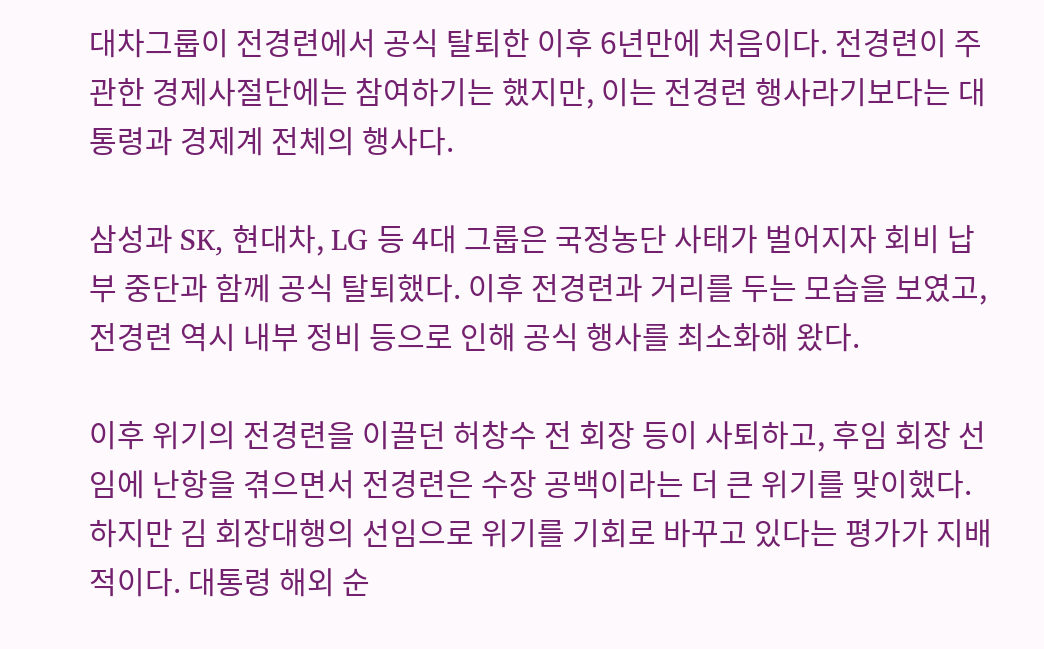대차그룹이 전경련에서 공식 탈퇴한 이후 6년만에 처음이다. 전경련이 주관한 경제사절단에는 참여하기는 했지만, 이는 전경련 행사라기보다는 대통령과 경제계 전체의 행사다.

삼성과 SK, 현대차, LG 등 4대 그룹은 국정농단 사태가 벌어지자 회비 납부 중단과 함께 공식 탈퇴했다. 이후 전경련과 거리를 두는 모습을 보였고, 전경련 역시 내부 정비 등으로 인해 공식 행사를 최소화해 왔다.

이후 위기의 전경련을 이끌던 허창수 전 회장 등이 사퇴하고, 후임 회장 선임에 난항을 겪으면서 전경련은 수장 공백이라는 더 큰 위기를 맞이했다. 하지만 김 회장대행의 선임으로 위기를 기회로 바꾸고 있다는 평가가 지배적이다. 대통령 해외 순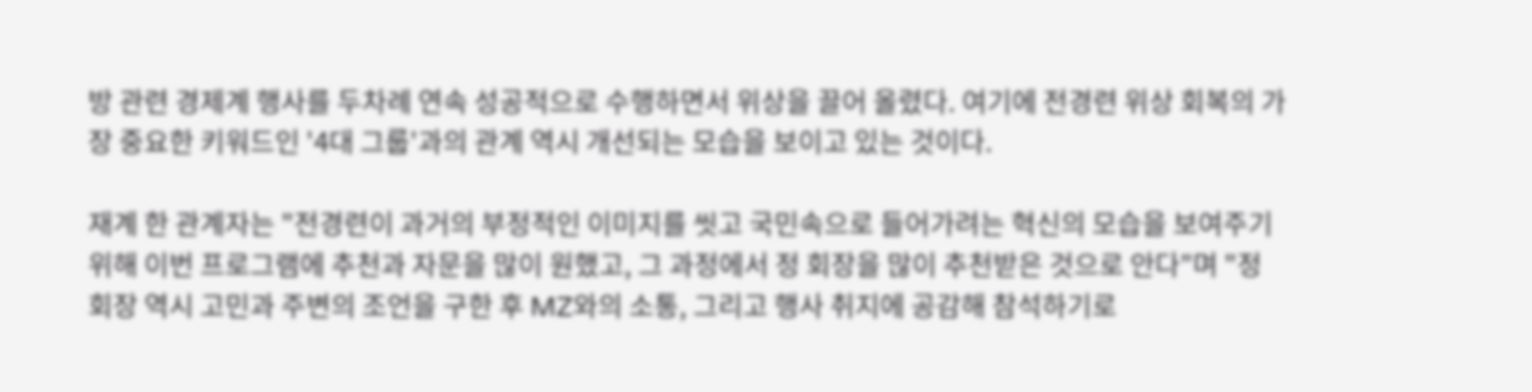방 관련 경제계 행사를 두차례 연속 성공적으로 수행하면서 위상을 끌어 올렸다. 여기에 전경련 위상 회복의 가장 중요한 키워드인 '4대 그룹'과의 관계 역시 개선되는 모습을 보이고 있는 것이다.

재계 한 관계자는 "전경련이 과거의 부정적인 이미지를 씻고 국민속으로 들어가려는 혁신의 모습을 보여주기 위해 이번 프로그램에 추천과 자문을 많이 원했고, 그 과정에서 정 회장을 많이 추천받은 것으로 안다"며 "정 회장 역시 고민과 주변의 조언을 구한 후 MZ와의 소통, 그리고 행사 취지에 공감해 참석하기로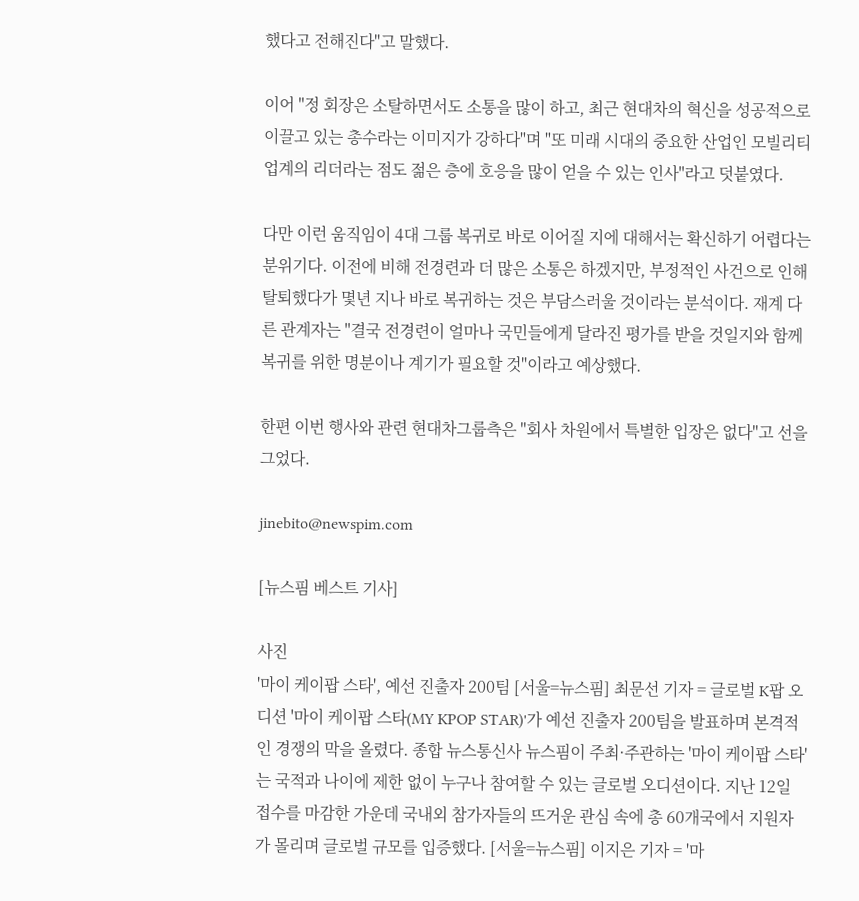했다고 전해진다"고 말했다.

이어 "정 회장은 소탈하면서도 소통을 많이 하고, 최근 현대차의 혁신을 성공적으로 이끌고 있는 총수라는 이미지가 강하다"며 "또 미래 시대의 중요한 산업인 모빌리티 업계의 리더라는 점도 젊은 층에 호응을 많이 얻을 수 있는 인사"라고 덧붙였다.

다만 이런 움직임이 4대 그룹 복귀로 바로 이어질 지에 대해서는 확신하기 어렵다는 분위기다. 이전에 비해 전경련과 더 많은 소통은 하겠지만, 부정적인 사건으로 인해 탈퇴했다가 몇년 지나 바로 복귀하는 것은 부담스러울 것이라는 분석이다. 재계 다른 관계자는 "결국 전경련이 얼마나 국민들에게 달라진 평가를 받을 것일지와 함께 복귀를 위한 명분이나 계기가 필요할 것"이라고 예상했다.

한편 이번 행사와 관련 현대차그룹측은 "회사 차원에서 특별한 입장은 없다"고 선을 그었다.

jinebito@newspim.com

[뉴스핌 베스트 기사]

사진
'마이 케이팝 스타', 예선 진출자 200팀 [서울=뉴스핌] 최문선 기자 = 글로벌 K팝 오디션 '마이 케이팝 스타(MY KPOP STAR)'가 예선 진출자 200팀을 발표하며 본격적인 경쟁의 막을 올렸다. 종합 뉴스통신사 뉴스핌이 주최·주관하는 '마이 케이팝 스타'는 국적과 나이에 제한 없이 누구나 참여할 수 있는 글로벌 오디션이다. 지난 12일 접수를 마감한 가운데 국내외 참가자들의 뜨거운 관심 속에 총 60개국에서 지원자가 몰리며 글로벌 규모를 입증했다. [서울=뉴스핌] 이지은 기자 = '마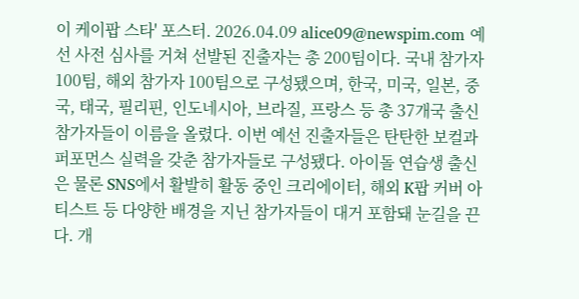이 케이팝 스타' 포스터. 2026.04.09 alice09@newspim.com 예선 사전 심사를 거쳐 선발된 진출자는 총 200팀이다. 국내 참가자 100팀, 해외 참가자 100팀으로 구성됐으며, 한국, 미국, 일본, 중국, 태국, 필리핀, 인도네시아, 브라질, 프랑스 등 총 37개국 출신 참가자들이 이름을 올렸다. 이번 예선 진출자들은 탄탄한 보컬과 퍼포먼스 실력을 갖춘 참가자들로 구성됐다. 아이돌 연습생 출신은 물론 SNS에서 활발히 활동 중인 크리에이터, 해외 K팝 커버 아티스트 등 다양한 배경을 지닌 참가자들이 대거 포함돼 눈길을 끈다. 개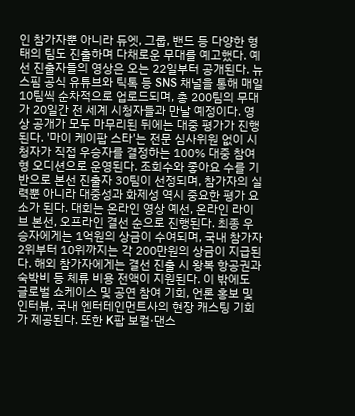인 참가자뿐 아니라 듀엣, 그룹, 밴드 등 다양한 형태의 팀도 진출하며 다채로운 무대를 예고했다. 예선 진출자들의 영상은 오는 22일부터 공개된다. 뉴스핌 공식 유튜브와 틱톡 등 SNS 채널을 통해 매일 10팀씩 순차적으로 업로드되며, 총 200팀의 무대가 20일간 전 세계 시청자들과 만날 예정이다. 영상 공개가 모두 마무리된 뒤에는 대중 평가가 진행된다. '마이 케이팝 스타'는 전문 심사위원 없이 시청자가 직접 우승자를 결정하는 100% 대중 참여형 오디션으로 운영된다. 조회수와 좋아요 수를 기반으로 본선 진출자 30팀이 선정되며, 참가자의 실력뿐 아니라 대중성과 화제성 역시 중요한 평가 요소가 된다. 대회는 온라인 영상 예선, 온라인 라이브 본선, 오프라인 결선 순으로 진행된다. 최종 우승자에게는 1억원의 상금이 수여되며, 국내 참가자 2위부터 10위까지는 각 200만원의 상금이 지급된다. 해외 참가자에게는 결선 진출 시 왕복 항공권과 숙박비 등 체류 비용 전액이 지원된다. 이 밖에도 글로벌 쇼케이스 및 공연 참여 기회, 언론 홍보 및 인터뷰, 국내 엔터테인먼트사의 현장 캐스팅 기회가 제공된다. 또한 K팝 보컬·댄스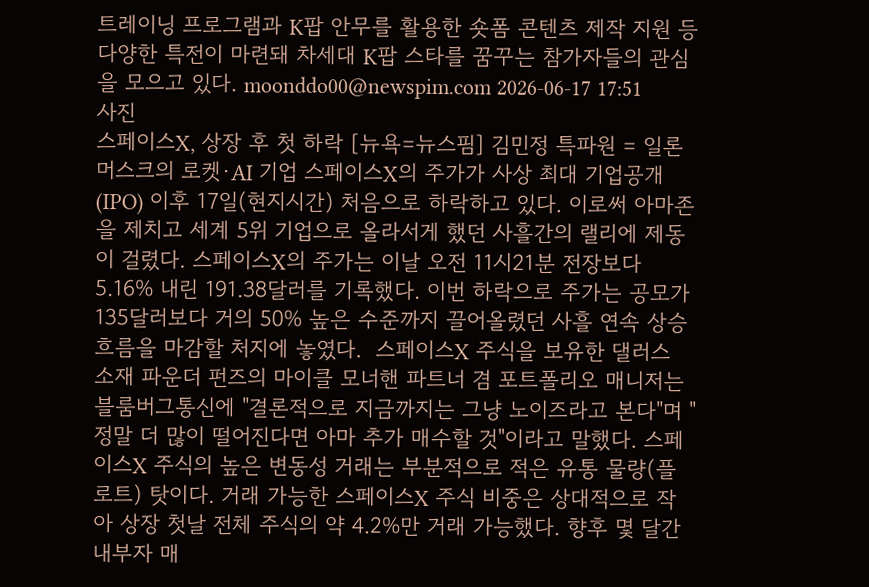트레이닝 프로그램과 K팝 안무를 활용한 숏폼 콘텐츠 제작 지원 등 다양한 특전이 마련돼 차세대 K팝 스타를 꿈꾸는 참가자들의 관심을 모으고 있다. moonddo00@newspim.com 2026-06-17 17:51
사진
스페이스X, 상장 후 첫 하락 [뉴욕=뉴스핌] 김민정 특파원 = 일론 머스크의 로켓·AI 기업 스페이스X의 주가가 사상 최대 기업공개(IPO) 이후 17일(현지시간) 처음으로 하락하고 있다. 이로써 아마존을 제치고 세계 5위 기업으로 올라서게 했던 사흘간의 랠리에 제동이 걸렸다. 스페이스X의 주가는 이날 오전 11시21분 전장보다 5.16% 내린 191.38달러를 기록했다. 이번 하락으로 주가는 공모가 135달러보다 거의 50% 높은 수준까지 끌어올렸던 사흘 연속 상승 흐름을 마감할 처지에 놓였다.  스페이스X 주식을 보유한 댈러스 소재 파운더 펀즈의 마이클 모너핸 파트너 겸 포트폴리오 매니저는 블룸버그통신에 "결론적으로 지금까지는 그냥 노이즈라고 본다"며 "정말 더 많이 떨어진다면 아마 추가 매수할 것"이라고 말했다. 스페이스X 주식의 높은 변동성 거래는 부분적으로 적은 유통 물량(플로트) 탓이다. 거래 가능한 스페이스X 주식 비중은 상대적으로 작아 상장 첫날 전체 주식의 약 4.2%만 거래 가능했다. 향후 몇 달간 내부자 매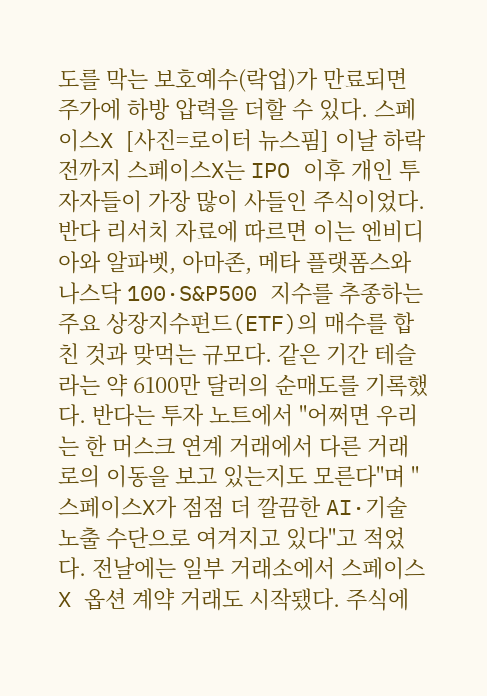도를 막는 보호예수(락업)가 만료되면 주가에 하방 압력을 더할 수 있다. 스페이스X [사진=로이터 뉴스핌] 이날 하락 전까지 스페이스X는 IPO 이후 개인 투자자들이 가장 많이 사들인 주식이었다. 반다 리서치 자료에 따르면 이는 엔비디아와 알파벳, 아마존, 메타 플랫폼스와 나스닥 100·S&P500 지수를 추종하는 주요 상장지수펀드(ETF)의 매수를 합친 것과 맞먹는 규모다. 같은 기간 테슬라는 약 6100만 달러의 순매도를 기록했다. 반다는 투자 노트에서 "어쩌면 우리는 한 머스크 연계 거래에서 다른 거래로의 이동을 보고 있는지도 모른다"며 "스페이스X가 점점 더 깔끔한 AI·기술 노출 수단으로 여겨지고 있다"고 적었다. 전날에는 일부 거래소에서 스페이스X 옵션 계약 거래도 시작됐다. 주식에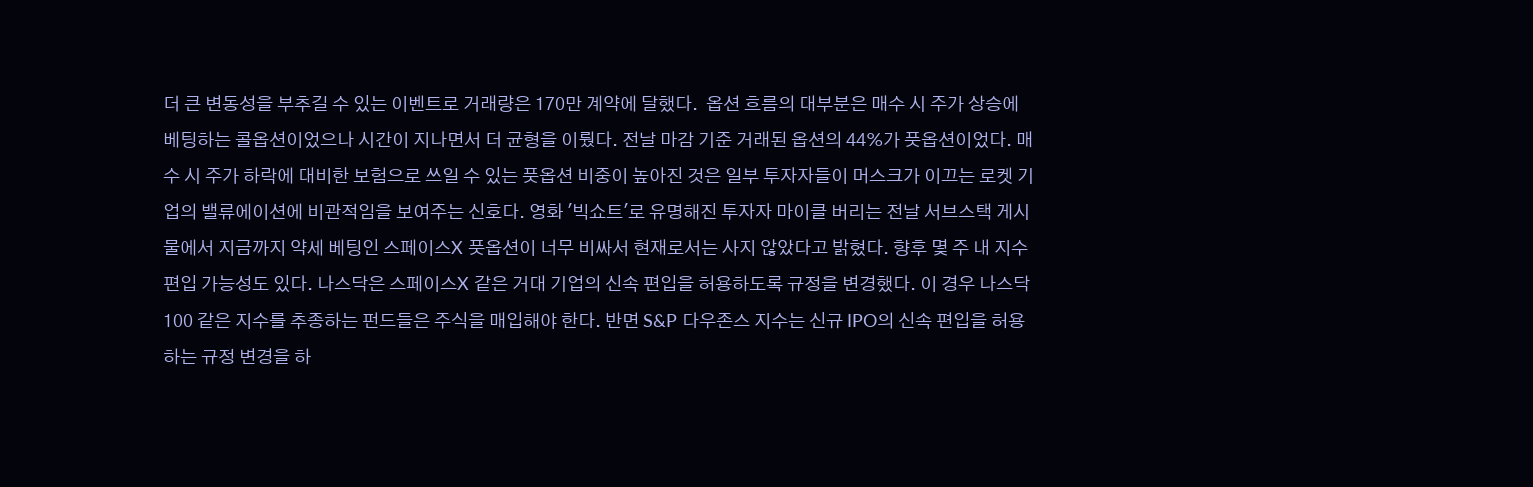더 큰 변동성을 부추길 수 있는 이벤트로 거래량은 170만 계약에 달했다.  옵션 흐름의 대부분은 매수 시 주가 상승에 베팅하는 콜옵션이었으나 시간이 지나면서 더 균형을 이뤘다. 전날 마감 기준 거래된 옵션의 44%가 풋옵션이었다. 매수 시 주가 하락에 대비한 보험으로 쓰일 수 있는 풋옵션 비중이 높아진 것은 일부 투자자들이 머스크가 이끄는 로켓 기업의 밸류에이션에 비관적임을 보여주는 신호다. 영화 '빅쇼트'로 유명해진 투자자 마이클 버리는 전날 서브스택 게시물에서 지금까지 약세 베팅인 스페이스X 풋옵션이 너무 비싸서 현재로서는 사지 않았다고 밝혔다. 향후 몇 주 내 지수 편입 가능성도 있다. 나스닥은 스페이스X 같은 거대 기업의 신속 편입을 허용하도록 규정을 변경했다. 이 경우 나스닥 100 같은 지수를 추종하는 펀드들은 주식을 매입해야 한다. 반면 S&P 다우존스 지수는 신규 IPO의 신속 편입을 허용하는 규정 변경을 하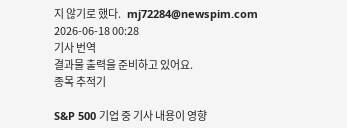지 않기로 했다.   mj72284@newspim.com 2026-06-18 00:28
기사 번역
결과물 출력을 준비하고 있어요.
종목 추적기

S&P 500 기업 중 기사 내용이 영향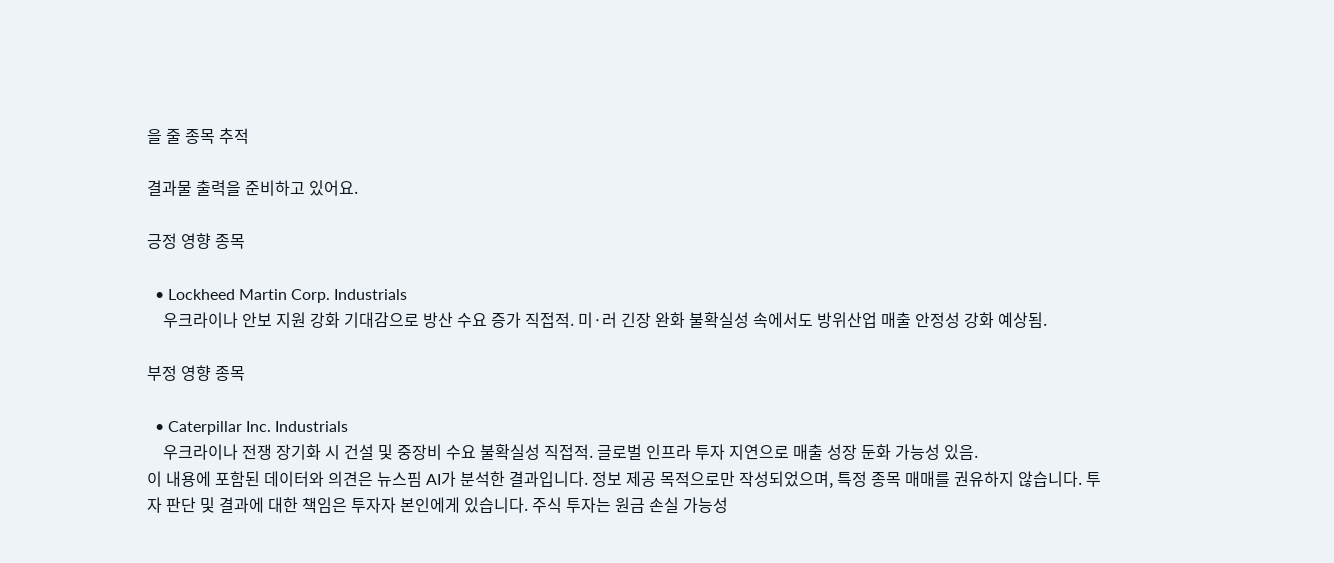을 줄 종목 추적

결과물 출력을 준비하고 있어요.

긍정 영향 종목

  • Lockheed Martin Corp. Industrials
    우크라이나 안보 지원 강화 기대감으로 방산 수요 증가 직접적. 미·러 긴장 완화 불확실성 속에서도 방위산업 매출 안정성 강화 예상됨.

부정 영향 종목

  • Caterpillar Inc. Industrials
    우크라이나 전쟁 장기화 시 건설 및 중장비 수요 불확실성 직접적. 글로벌 인프라 투자 지연으로 매출 성장 둔화 가능성 있음.
이 내용에 포함된 데이터와 의견은 뉴스핌 AI가 분석한 결과입니다. 정보 제공 목적으로만 작성되었으며, 특정 종목 매매를 권유하지 않습니다. 투자 판단 및 결과에 대한 책임은 투자자 본인에게 있습니다. 주식 투자는 원금 손실 가능성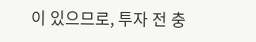이 있으므로, 투자 전 충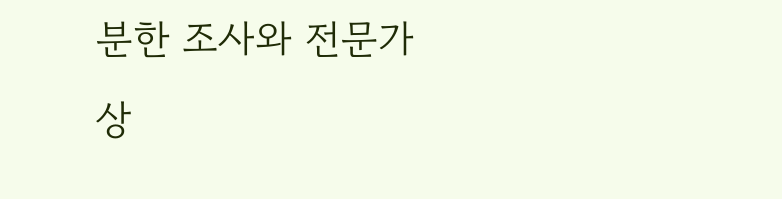분한 조사와 전문가 상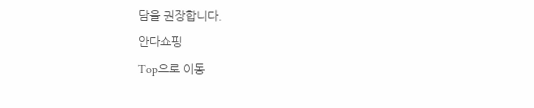담을 권장합니다.
안다쇼핑
Top으로 이동